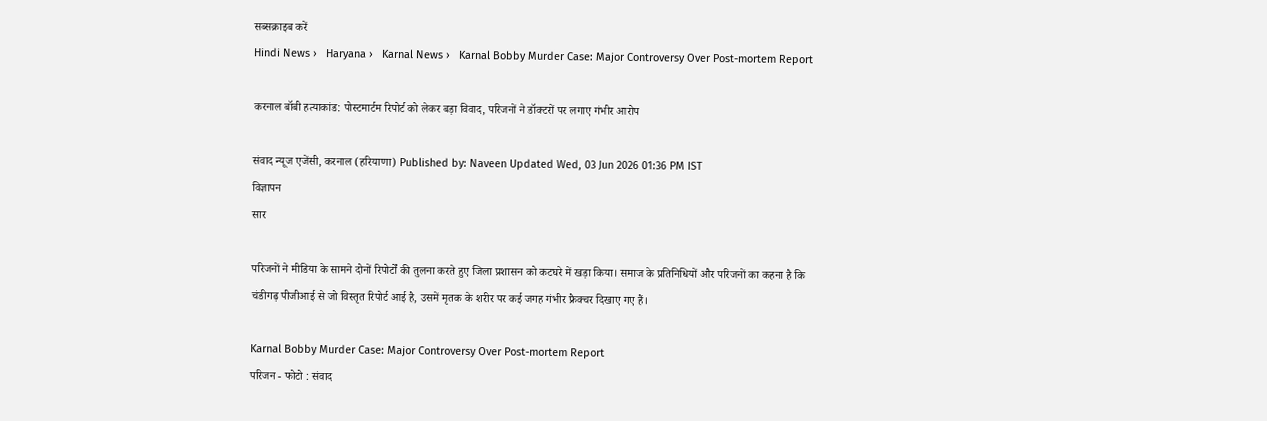सब्सक्राइब करें
Hindi News ›   Haryana ›   Karnal News ›   Karnal Bobby Murder Case: Major Controversy Over Post-mortem Report

करनाल बॉबी हत्याकांड: पोस्टमार्टम रिपोर्ट को लेकर बड़ा विवाद, परिजनों ने डॉक्टरों पर लगाए गंभीर आरोप

संवाद न्यूज एजेंसी, करनाल (हरियाणा) Published by: Naveen Updated Wed, 03 Jun 2026 01:36 PM IST
विज्ञापन
सार

परिजनों ने मीडिया के सामने दोनों रिपोर्टों की तुलना करते हुए जिला प्रशासन को कटघरे में खड़ा किया। समाज के प्रतिनिधियों और परिजनों का कहना है कि चंडीगढ़ पीजीआई से जो विस्तृत रिपोर्ट आई है, उसमें मृतक के शरीर पर कई जगह गंभीर फ्रैक्चर दिखाए गए हैं।

Karnal Bobby Murder Case: Major Controversy Over Post-mortem Report
परिजन - फोटो : संवाद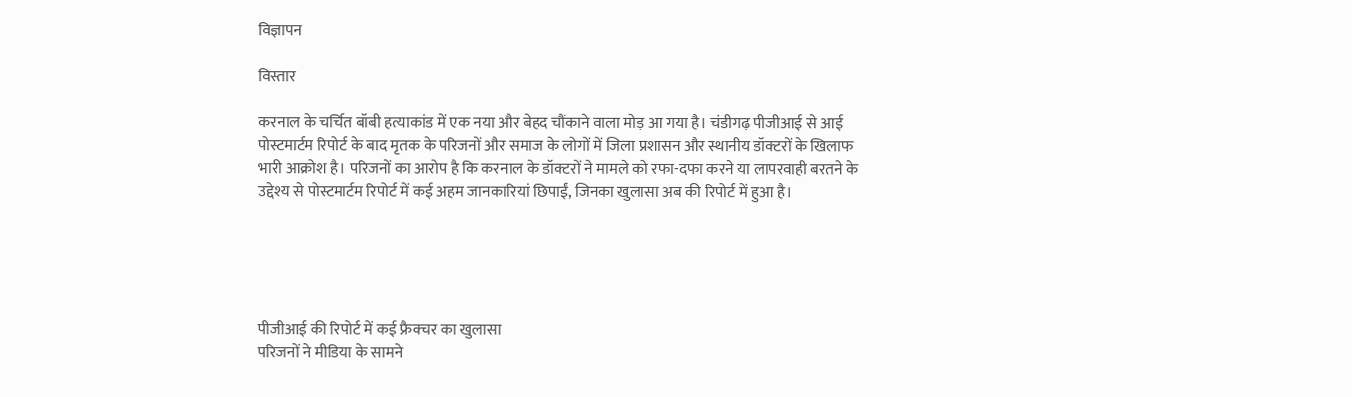विज्ञापन

विस्तार

करनाल के चर्चित बॉबी हत्याकांड में एक नया और बेहद चौंकाने वाला मोड़ आ गया है। चंडीगढ़ पीजीआई से आई पोस्टमार्टम रिपोर्ट के बाद मृतक के परिजनों और समाज के लोगों में जिला प्रशासन और स्थानीय डॉक्टरों के खिलाफ भारी आक्रोश है। परिजनों का आरोप है कि करनाल के डॉक्टरों ने मामले को रफा-दफा करने या लापरवाही बरतने के उद्देश्य से पोस्टमार्टम रिपोर्ट में कई अहम जानकारियां छिपाईं, जिनका खुलासा अब की रिपोर्ट में हुआ है।





पीजीआई की रिपोर्ट में कई फ्रैक्चर का खुलासा
परिजनों ने मीडिया के सामने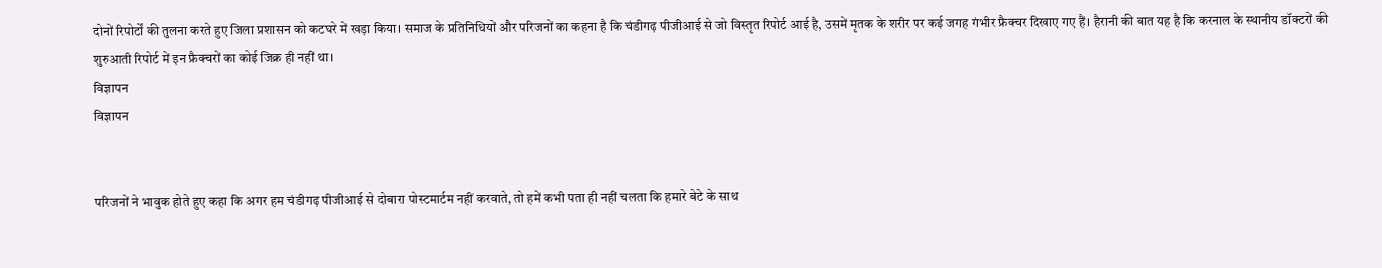दोनों रिपोर्टों की तुलना करते हुए जिला प्रशासन को कटघरे में खड़ा किया। समाज के प्रतिनिधियों और परिजनों का कहना है कि चंडीगढ़ पीजीआई से जो विस्तृत रिपोर्ट आई है, उसमें मृतक के शरीर पर कई जगह गंभीर फ्रैक्चर दिखाए गए हैं। हैरानी की बात यह है कि करनाल के स्थानीय डॉक्टरों की शुरुआती रिपोर्ट में इन फ्रैक्चरों का कोई जिक्र ही नहीं था।
विज्ञापन
विज्ञापन


परिजनों ने भावुक होते हुए कहा कि अगर हम चंडीगढ़ पीजीआई से दोबारा पोस्टमार्टम नहीं करवाते, तो हमें कभी पता ही नहीं चलता कि हमारे बेटे के साथ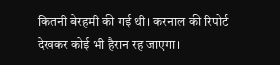कितनी बेरहमी की गई थी। करनाल की रिपोर्ट देखकर कोई भी हैरान रह जाएगा।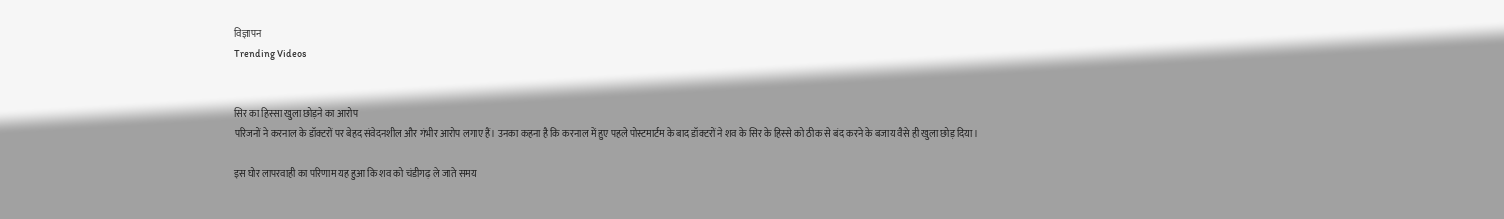विज्ञापन
Trending Videos


सिर का हिस्सा खुला छोड़ने का आरोप
परिजनों ने करनाल के डॉक्टरों पर बेहद संवेदनशील और गंभीर आरोप लगाए हैं। उनका कहना है कि करनाल में हुए पहले पोस्टमार्टम के बाद डॉक्टरों ने शव के सिर के हिस्से को ठीक से बंद करने के बजाय वैसे ही खुला छोड़ दिया।

इस घोर लापरवाही का परिणाम यह हुआ कि शव को चंडीगढ़ ले जाते समय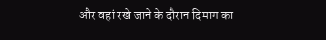और वहां रखे जाने के दौरान दिमाग का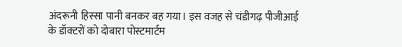अंदरूनी हिस्सा पानी बनकर बह गया। इस वजह से चंडीगढ़ पीजीआई के डॉक्टरों को दोबारा पोस्टमार्टम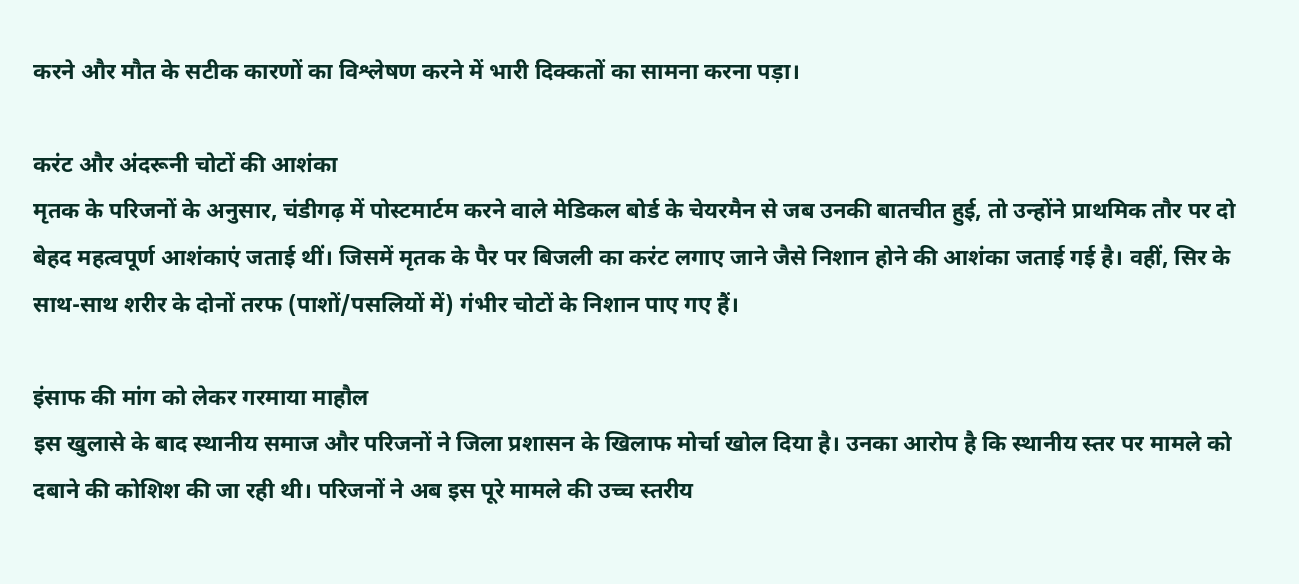करने और मौत के सटीक कारणों का विश्लेषण करने में भारी दिक्कतों का सामना करना पड़ा।

करंट और अंदरूनी चोटों की आशंका
मृतक के परिजनों के अनुसार, चंडीगढ़ में पोस्टमार्टम करने वाले मेडिकल बोर्ड के चेयरमैन से जब उनकी बातचीत हुई, तो उन्होंने प्राथमिक तौर पर दो बेहद महत्वपूर्ण आशंकाएं जताई थीं। जिसमें मृतक के पैर पर बिजली का करंट लगाए जाने जैसे निशान होने की आशंका जताई गई है। वहीं, सिर के साथ-साथ शरीर के दोनों तरफ (पाशों/पसलियों में) गंभीर चोटों के निशान पाए गए हैं।

इंसाफ की मांग को लेकर गरमाया माहौल
इस खुलासे के बाद स्थानीय समाज और परिजनों ने जिला प्रशासन के खिलाफ मोर्चा खोल दिया है। उनका आरोप है कि स्थानीय स्तर पर मामले को दबाने की कोशिश की जा रही थी। परिजनों ने अब इस पूरे मामले की उच्च स्तरीय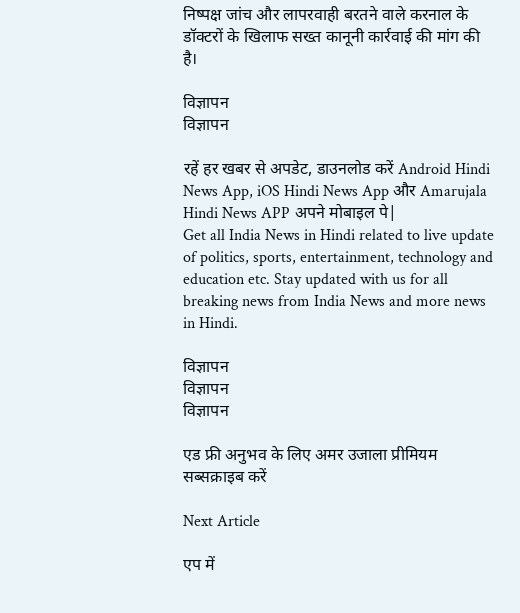निष्पक्ष जांच और लापरवाही बरतने वाले करनाल के डॉक्टरों के खिलाफ सख्त कानूनी कार्रवाई की मांग की है।

विज्ञापन
विज्ञापन

रहें हर खबर से अपडेट, डाउनलोड करें Android Hindi News App, iOS Hindi News App और Amarujala Hindi News APP अपने मोबाइल पे|
Get all India News in Hindi related to live update of politics, sports, entertainment, technology and education etc. Stay updated with us for all breaking news from India News and more news in Hindi.

विज्ञापन
विज्ञापन
विज्ञापन

एड फ्री अनुभव के लिए अमर उजाला प्रीमियम सब्सक्राइब करें

Next Article

एप में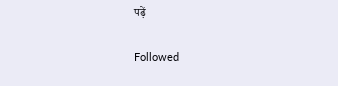पढ़ें

Followed